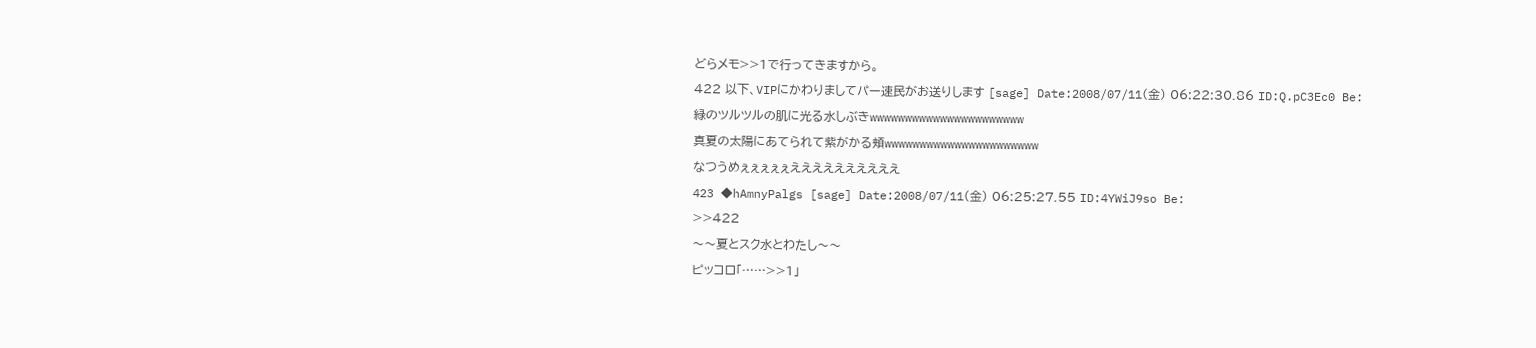どらメモ>>1で行ってきますから。
422 以下、VIPにかわりましてパー速民がお送りします [sage] Date:2008/07/11(金) 06:22:30.86 ID:Q.pC3Ec0 Be:
緑のツルツルの肌に光る水しぶきwwwwwwwwwwwwwwwwwwwwww
真夏の太陽にあてられて紫がかる頬wwwwwwwwwwwwwwwwwwwwww
なつうめぇぇぇぇぇええええええええええ
423 ◆hAmnyPalgs [sage] Date:2008/07/11(金) 06:25:27.55 ID:4YWiJ9so Be:
>>422
〜〜夏とスク水とわたし〜〜
ピッコロ「……>>1」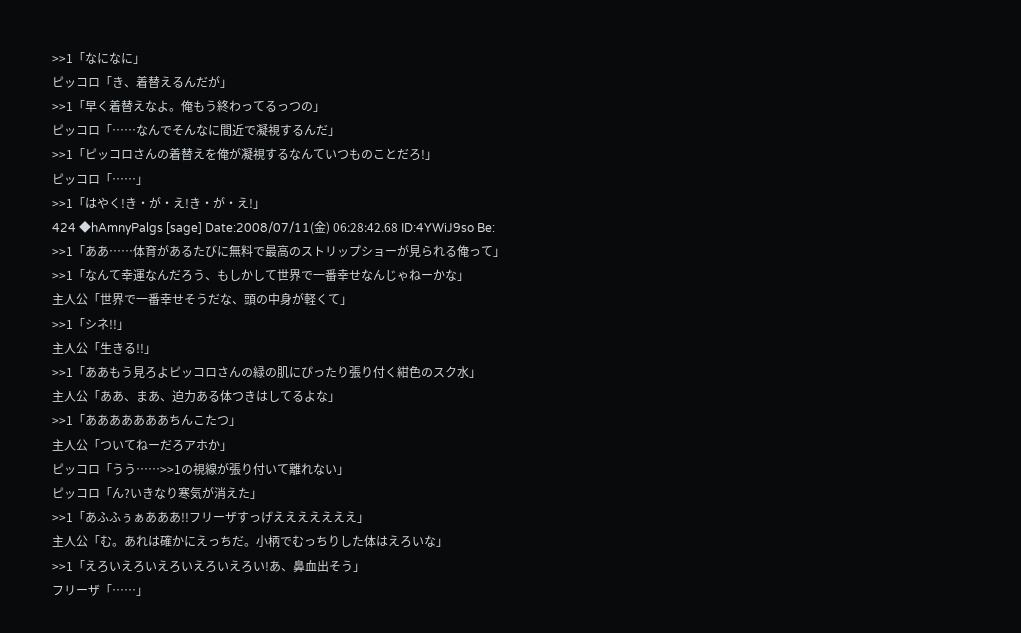>>1「なになに」
ピッコロ「き、着替えるんだが」
>>1「早く着替えなよ。俺もう終わってるっつの」
ピッコロ「……なんでそんなに間近で凝視するんだ」
>>1「ピッコロさんの着替えを俺が凝視するなんていつものことだろ!」
ピッコロ「……」
>>1「はやく!き・が・え!き・が・え!」
424 ◆hAmnyPalgs [sage] Date:2008/07/11(金) 06:28:42.68 ID:4YWiJ9so Be:
>>1「ああ……体育があるたびに無料で最高のストリップショーが見られる俺って」
>>1「なんて幸運なんだろう、もしかして世界で一番幸せなんじゃねーかな」
主人公「世界で一番幸せそうだな、頭の中身が軽くて」
>>1「シネ!!」
主人公「生きる!!」
>>1「ああもう見ろよピッコロさんの緑の肌にぴったり張り付く紺色のスク水」
主人公「ああ、まあ、迫力ある体つきはしてるよな」
>>1「あああああああちんこたつ」
主人公「ついてねーだろアホか」
ピッコロ「うう……>>1の視線が張り付いて離れない」
ピッコロ「ん?いきなり寒気が消えた」
>>1「あふふぅぁあああ!!フリーザすっげえええええええ」
主人公「む。あれは確かにえっちだ。小柄でむっちりした体はえろいな」
>>1「えろいえろいえろいえろいえろい!あ、鼻血出そう」
フリーザ「……」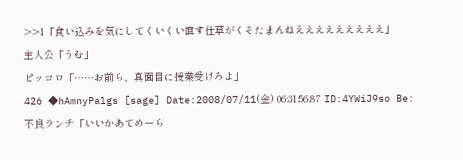>>1「食い込みを気にしてくいくい直す仕草がくそたまんねえええええええええ」
主人公「うむ」
ピッコロ「……お前ら、真面目に授業受けろよ」
426 ◆hAmnyPalgs [sage] Date:2008/07/11(金) 06:31:56.87 ID:4YWiJ9so Be:
不良ランチ「いいかあてめーら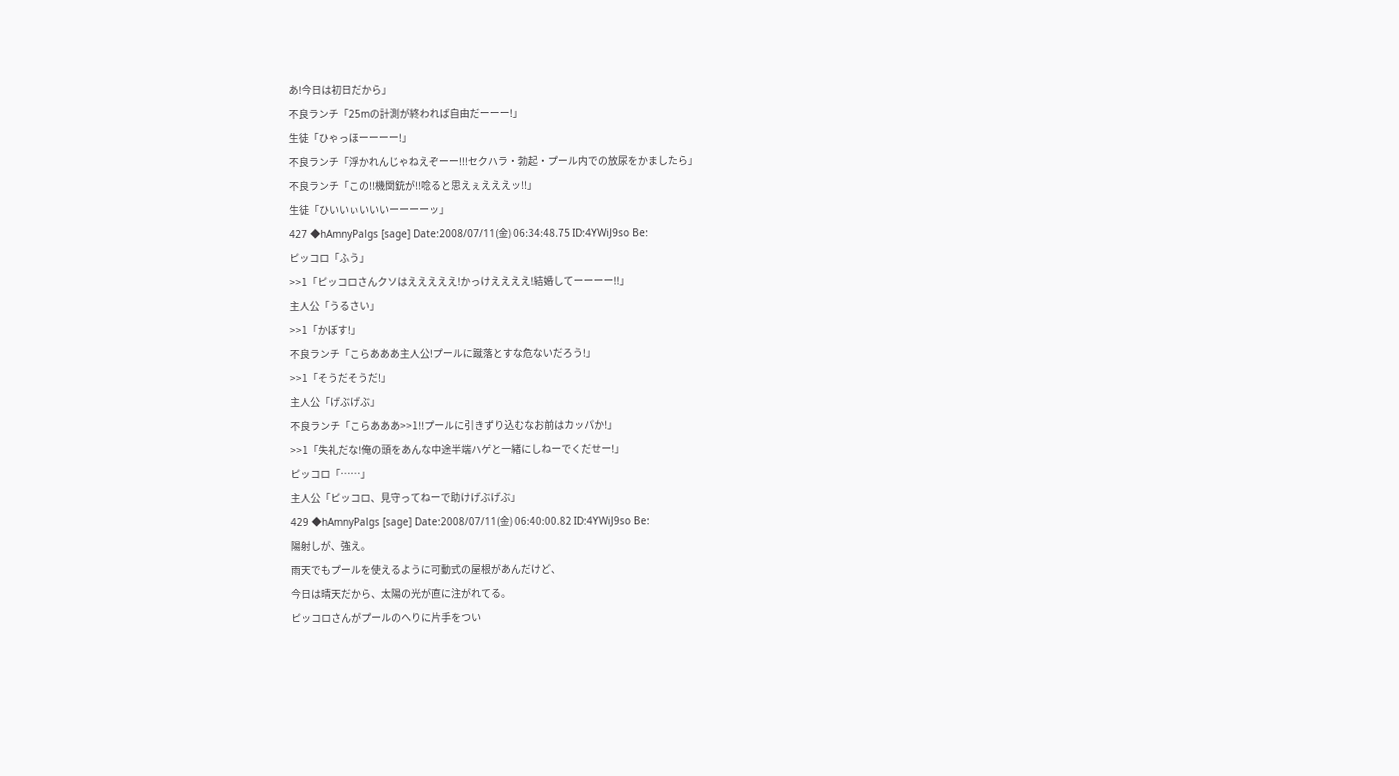あ!今日は初日だから」
不良ランチ「25mの計測が終われば自由だーーー!」
生徒「ひゃっほーーーー!」
不良ランチ「浮かれんじゃねえぞーー!!!セクハラ・勃起・プール内での放尿をかましたら」
不良ランチ「この!!機関銃が!!唸ると思えぇえええッ!!」
生徒「ひいいぃいいいーーーーッ」
427 ◆hAmnyPalgs [sage] Date:2008/07/11(金) 06:34:48.75 ID:4YWiJ9so Be:
ピッコロ「ふう」
>>1「ピッコロさんクソはえええええ!かっけええええ!結婚してーーーー!!」
主人公「うるさい」
>>1「かぼす!」
不良ランチ「こらあああ主人公!プールに蹴落とすな危ないだろう!」
>>1「そうだそうだ!」
主人公「げぶげぶ」
不良ランチ「こらあああ>>1!!プールに引きずり込むなお前はカッパか!」
>>1「失礼だな!俺の頭をあんな中途半端ハゲと一緒にしねーでくだせー!」
ピッコロ「……」
主人公「ピッコロ、見守ってねーで助けげぶげぶ」
429 ◆hAmnyPalgs [sage] Date:2008/07/11(金) 06:40:00.82 ID:4YWiJ9so Be:
陽射しが、強え。
雨天でもプールを使えるように可動式の屋根があんだけど、
今日は晴天だから、太陽の光が直に注がれてる。
ピッコロさんがプールのへりに片手をつい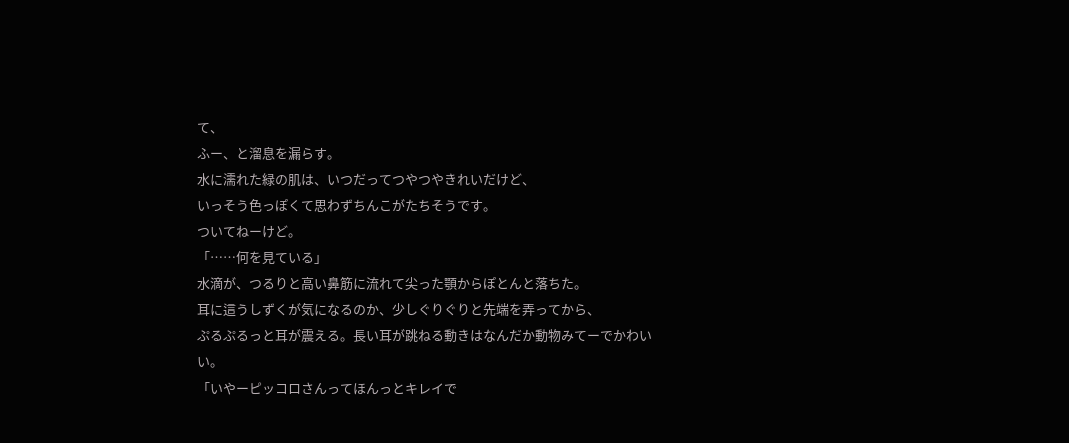て、
ふー、と溜息を漏らす。
水に濡れた緑の肌は、いつだってつやつやきれいだけど、
いっそう色っぽくて思わずちんこがたちそうです。
ついてねーけど。
「……何を見ている」
水滴が、つるりと高い鼻筋に流れて尖った顎からぽとんと落ちた。
耳に這うしずくが気になるのか、少しぐりぐりと先端を弄ってから、
ぷるぷるっと耳が震える。長い耳が跳ねる動きはなんだか動物みてーでかわいい。
「いやーピッコロさんってほんっとキレイで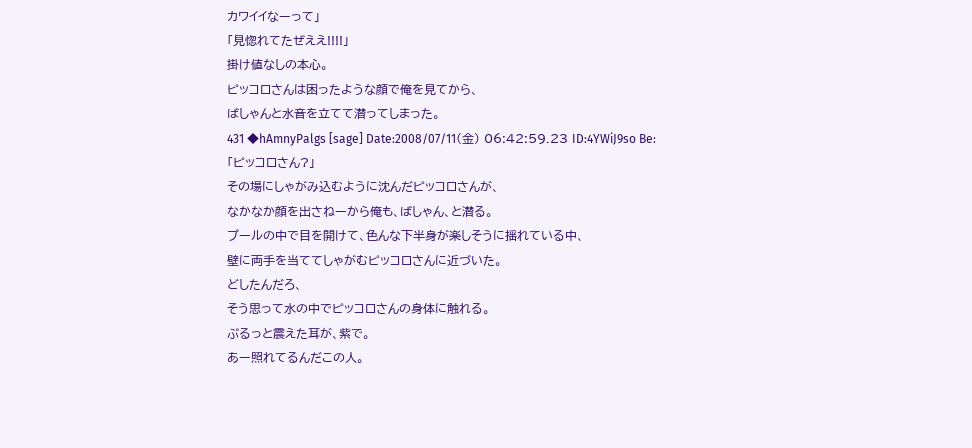カワイイなーって」
「見惚れてたぜええ!!!!」
掛け値なしの本心。
ピッコロさんは困ったような顔で俺を見てから、
ばしゃんと水音を立てて潜ってしまった。
431 ◆hAmnyPalgs [sage] Date:2008/07/11(金) 06:42:59.23 ID:4YWiJ9so Be:
「ピッコロさん?」
その場にしゃがみ込むように沈んだピッコロさんが、
なかなか顔を出さねーから俺も、ばしゃん、と潜る。
プールの中で目を開けて、色んな下半身が楽しそうに揺れている中、
壁に両手を当ててしゃがむピッコロさんに近づいた。
どしたんだろ、
そう思って水の中でピッコロさんの身体に触れる。
ぷるっと震えた耳が、紫で。
あー照れてるんだこの人。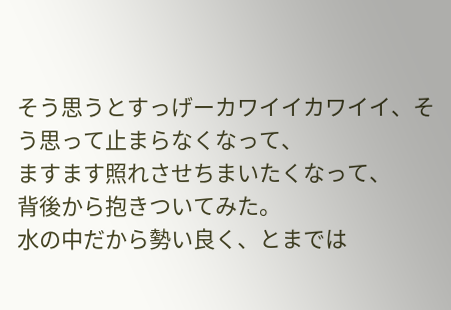そう思うとすっげーカワイイカワイイ、そう思って止まらなくなって、
ますます照れさせちまいたくなって、
背後から抱きついてみた。
水の中だから勢い良く、とまでは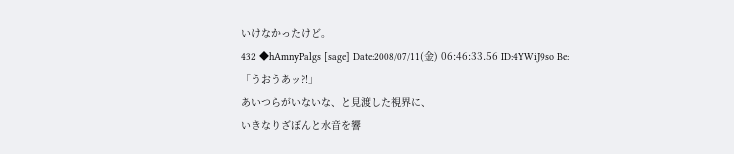いけなかったけど。
432 ◆hAmnyPalgs [sage] Date:2008/07/11(金) 06:46:33.56 ID:4YWiJ9so Be:
「うおうあッ?!」
あいつらがいないな、と見渡した視界に、
いきなりざぼんと水音を響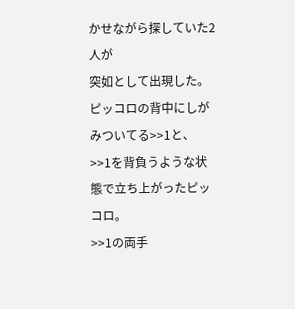かせながら探していた2人が
突如として出現した。
ピッコロの背中にしがみついてる>>1と、
>>1を背負うような状態で立ち上がったピッコロ。
>>1の両手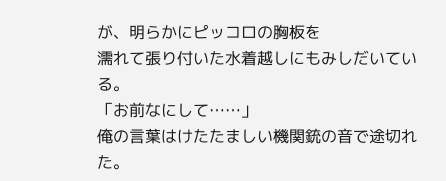が、明らかにピッコロの胸板を
濡れて張り付いた水着越しにもみしだいている。
「お前なにして……」
俺の言葉はけたたましい機関銃の音で途切れた。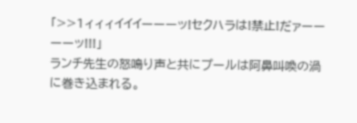「>>1ィィィイイイーーーッ!セクハラは!禁止!だァーーーーッ!!!」
ランチ先生の怒鳴り声と共にプールは阿鼻叫喚の渦に巻き込まれる。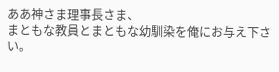ああ神さま理事長さま、
まともな教員とまともな幼馴染を俺にお与え下さい。